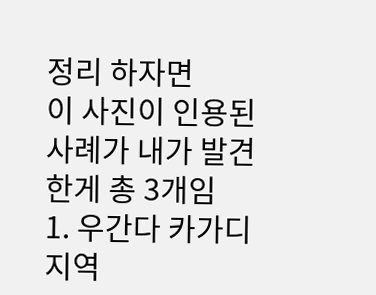정리 하자면
이 사진이 인용된 사례가 내가 발견 한게 총 3개임
1. 우간다 카가디 지역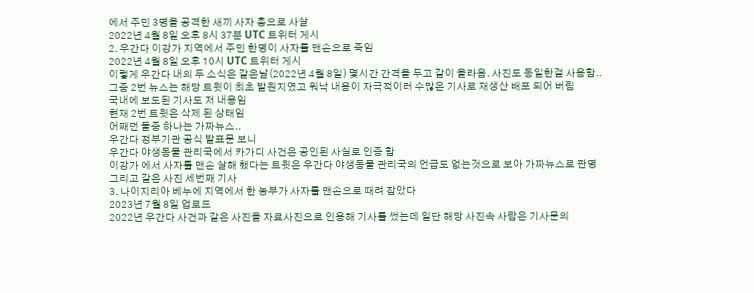에서 주민 3명을 공격한 새끼 사자 총으로 사살
2022년 4월 8일 오후 8시 37분 UTC 트위터 게시
2. 우간다 이강가 지역에서 주민 한명이 사자를 맨손으로 죽임
2022년 4월 8일 오후 10시 UTC 트위터 게시
이렇게 우간다 내의 두 소식은 같은날(2022년 4월 8일) 몇시간 간격을 두고 같이 올라옴. 사진도 동일한걸 사용함..
그중 2번 뉴스는 해당 트윗이 최초 발원지였고 워낙 내용이 자극적이러 수많은 기사로 재생산 배포 되어 버림
국내에 보도된 기사도 저 내용임
현재 2번 트윗은 삭제 된 상태임
어째던 둘중 하나는 가짜뉴스..
우간다 정부기관 공식 발표문 보니
우간다 야생동물 관리국에서 카가디 사건은 공인된 사실로 인증 함
이강가 에서 사자를 맨손 살해 했다는 트윗은 우간다 야생동물 관리국의 언급도 없는것으로 보아 가짜뉴스로 판명
그리고 같은 사진 세번째 기사
3. 나이지리아 베누에 지역에서 한 농부가 사자를 맨손으로 때려 잡았다
2023년 7월 8일 업로드
2022년 우간다 사건과 같은 사진을 자료사진으로 인용해 기사를 썼는데 일단 해당 사진속 사람은 기사문의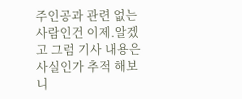주인공과 관련 없는 사람인건 이제.알겠고 그럼 기사 내용은 사실인가 추적 해보니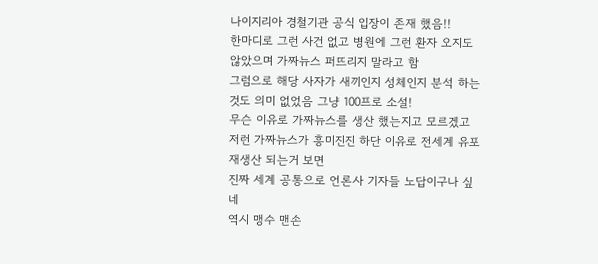나이지리아 경철기관 공식 입장이 존재 했음!!
한마디로 그런 사건 없고 병원에 그런 환자 오지도 않았으며 가짜뉴스 퍼뜨리지 말라고 함
그럼으로 해당 사자가 새끼인지 성체인지 분석 하는것도 의미 없었음 그냥 100프로 소설!
무슨 이유로 가짜뉴스를 생산 했는지고 모르겠고 저런 가짜뉴스가 흥미진진 하단 이유로 전세계 유포 재생산 되는거 보면
진짜 세계 공통으로 언론사 기자들 노답이구나 싶네
역시 맹수 맨손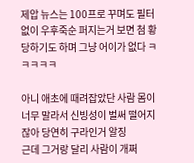제압 뉴스는 100프로 꾸며도 필터 없이 우후죽순 퍼지는거 보면 첨 황당하기도 하며 그냥 어이가 없다 ㅋㅋㅋㅋㅋ

아니 애초에 때려잡았단 사람 몸이 너무 말라서 신빙성이 벌써 떨어지잖아 당연히 구라인거 알징
근데 그거랑 달리 사람이 개쩌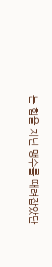는 힘을 지닌 맹수를 때려잡았단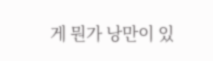게 뭔가 낭만이 있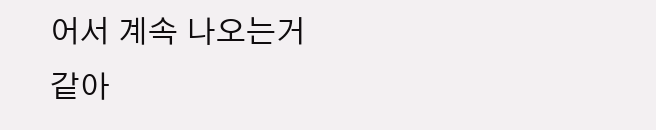어서 계속 나오는거 같아